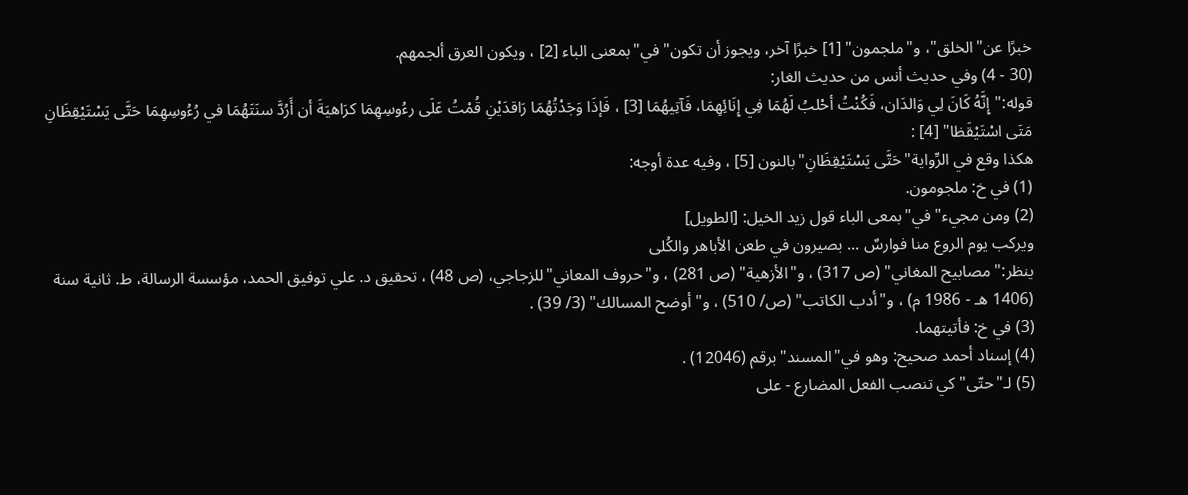خبرًا عن"الخلق"، و"ملجمون" [1] خبرًا آخر، ويجوز أن تكون"في"بمعنى الباء [2] ، ويكون العرق ألجمهم.
(30 - 4) وفي حديث أنس من حديث الغار:
قوله:"إِنَّهُ كَانَ لِي وَالدَان، فَكُنْتُ أحْلبُ لَهُمَا فِي إِنَائِهِمَا، فَآتِيهُمَا [3] ، فَإذَا وَجَدْتُهُمَا رَاقدَيْنِ قُمْتُ عَلَى رءُوسِهِمَا كرَاهيَةَ أن أَرُدَّ سنَتَهُمَا في رُءُوسِهِمَا حَتَّى يَسْتَيْقِظَانِ مَتَى اسْتَيْقَظا" [4] :
هكذا وقع في الرِّواية"حَتَّى يَسْتَيْقِظَانِ"بالنون [5] ، وفيه عدة أوجه:
(1) في خ: ملجومون.
(2) ومن مجيء"في"بمعى الباء قول زيد الخيل: [الطويل]
ويركب يوم الروع منا فوارسٌ ... بصيرون في طعن الأباهر والكُلى
ينظر:"مصابيح المغاني" (ص 317) ، و"الأزهية" (ص 281) ، و"حروف المعاني"للزجاجي، (ص 48) ، تحقيق د. علي توفيق الحمد، مؤسسة الرسالة، ط. ثانية سنة (1406 هـ - 1986 م) ، و"أدب الكاتب" (ص/ 510) ، و"أوضح المسالك" (3/ 39) .
(3) في خ: فأتيتهما.
(4) إسناد أحمد صحيح: وهو في"المسند"برقم (12046) .
(5) لـ"حتّى"كي تنصب الفعل المضارع - على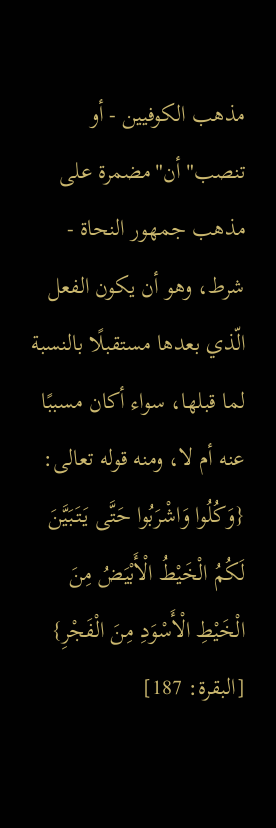مذهب الكوفيين - أو تنصب"أن"مضمرة على مذهب جمهور النحاة - شرط، وهو أن يكون الفعل الّذي بعدها مستقبلًا بالنسبة لما قبلها، سواء أكان مسببًا عنه أم لا، ومنه قوله تعالى: {وَكُلُوا وَاشْرَبُوا حَتَّى يَتَبَيَّنَ لَكُمُ الْخَيْطُ الْأَبْيَضُ مِنَ الْخَيْطِ الْأَسْوَدِ مِنَ الْفَجْرِ} [البقرة: 187]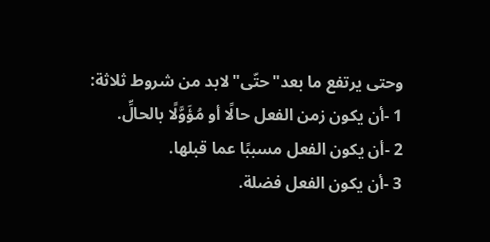وحتى يرتفع ما بعد"حتّى"لابد من شروط ثلاثة:
1 -أن يكون زمن الفعل حالًا أو مُؤَوَّلًا بالحالِّ.
2 -أن يكون الفعل مسببًا عما قبلها.
3 -أن يكون الفعل فضلة.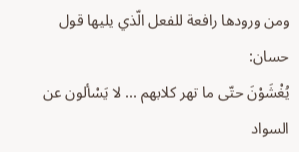ومن ورودها رافعة للفعل الّذي يليها قول حسان:
يُغْشَوْنَ حتّى ما تهر كلابهم ... لا يَسْألون عن السواد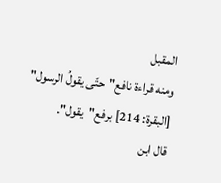المقبل
ومنه قراءة نافع"حتّى يقولُ الرسول" [البقرة: 214] برفع"يقول".
قال ابن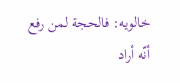خالويه: فالحجة لمن رفع أنّه أراد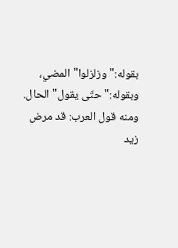بقوله:"وزلزلوا"المضي، وبقوله:"حتّى يقول"الحال. ومنه قول العرب: قد مرض زيد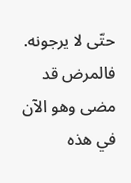حتّى لا يرجونه. فالمرض قد مضى وهو الآن في هذه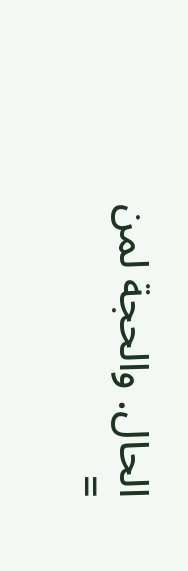الحال. والحجة لمن =